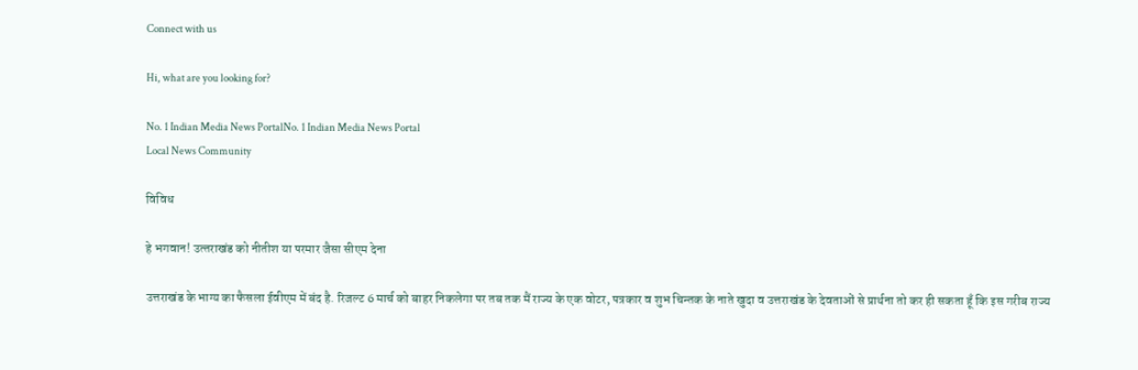Connect with us

Hi, what are you looking for?

No. 1 Indian Media News PortalNo. 1 Indian Media News Portal
Local News Community

विविध

हे भगवान! उत्‍तराखंड को नीतीश या परमार जैसा सीएम देना

उत्तराखंड के भाग्य का फैसला ईवीएम में बंद है. रिजल्ट 6 मार्च को बाहर निकलेगा पर तब तक मैं राज्य के एक वोटर, पत्रकार व शुभ चिन्तक के नाते खुदा व उत्तराखंड के देवताओं से प्रार्थना तो कर ही सकता हूँ कि इस गरीब राज्य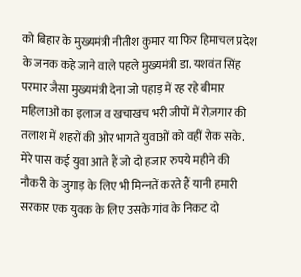को बिहार के मुख्यमंत्री नीतीश कुमार या फिर हिमाचल प्रदेश के जनक कहे जाने वाले पहले मुख्यमंत्री डा. यशवंत सिंह परमार जैसा मुख्यमंत्री देना जो पहाड़ में रह रहे बीमार महिलाओं का इलाज व खचाखच भरी जीपों में रोज़गार की तलाश में शहरों की ओर भागते युवाओं को वहीं रोक सके. मेरे पास कई युवा आते हैं जो दो हजार रुपये महीने की नौकरी के जुगाड़ के लिए भी मिन्‍नतें करते हैं यानी हमारी सरकार एक युवक के लिए उसके गांव के निकट दो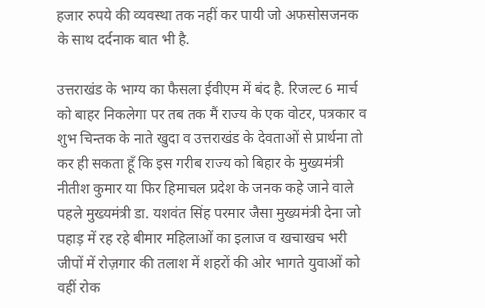हजार रुपये की व्यवस्था तक नहीं कर पायी जो अफसोसजनक के साथ दर्दनाक बात भी है.

उत्तराखंड के भाग्य का फैसला ईवीएम में बंद है. रिजल्ट 6 मार्च को बाहर निकलेगा पर तब तक मैं राज्य के एक वोटर, पत्रकार व शुभ चिन्तक के नाते खुदा व उत्तराखंड के देवताओं से प्रार्थना तो कर ही सकता हूँ कि इस गरीब राज्य को बिहार के मुख्यमंत्री नीतीश कुमार या फिर हिमाचल प्रदेश के जनक कहे जाने वाले पहले मुख्यमंत्री डा. यशवंत सिंह परमार जैसा मुख्यमंत्री देना जो पहाड़ में रह रहे बीमार महिलाओं का इलाज व खचाखच भरी जीपों में रोज़गार की तलाश में शहरों की ओर भागते युवाओं को वहीं रोक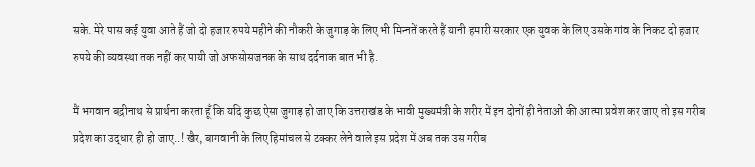सके. मेरे पास कई युवा आते हैं जो दो हजार रुपये महीने की नौकरी के जुगाड़ के लिए भी मिन्‍नतें करते हैं यानी हमारी सरकार एक युवक के लिए उसके गांव के निकट दो हजार रुपये की व्यवस्था तक नहीं कर पायी जो अफसोसजनक के साथ दर्दनाक बात भी है.

मैं भगवान बद्रीनाथ से प्रार्थना करता हूँ कि यदि कुछ ऐसा जुगाड़ हो जाए कि उत्तराखंड के भावी मुख्यमंत्री के शरीर में इन दोनों ही नेताओं की आत्मा प्रवेश कर जाए तो इस गरीब प्रदेश का उद्धार ही हो जाए..! खैर, बागवानी के लिए हिमांचल से टक्कर लेने वाले इस प्रदेश में अब तक उस गरीब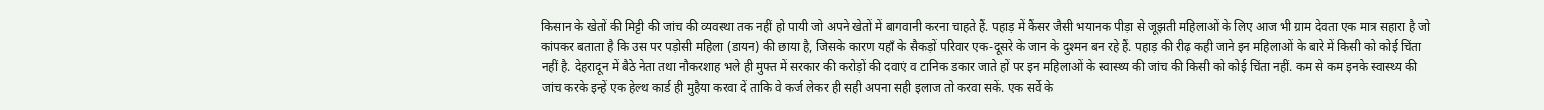किसान के खेतों की मिट्टी की जांच की व्यवस्था तक नहीं हो पायी जो अपने खेतों में बागवानी करना चाहते हैं. पहाड़ में कैंसर जैसी भयानक पीड़ा से जूझती महिलाओं के लिए आज भी ग्राम देवता एक मात्र सहारा है जो कांपकर बताता है कि उस पर पड़ोसी महिला (डायन) की छाया है, जिसके कारण यहाँ के सैकड़ों परिवार एक-दूसरे के जान के दुश्मन बन रहे हैं. पहाड़ की रीढ़ कही जाने इन महिलाओं के बारे में किसी को कोई चिंता नहीं है. देहरादून में बैठे नेता तथा नौकरशाह भले ही मुफ्त में सरकार की करोड़ों की दवाएं व टानिक डकार जाते हों पर इन महिलाओं के स्वास्थ्य की जांच की किसी को कोई चिंता नहीं. कम से कम इनके स्वास्थ्य की जांच करके इन्हें एक हेल्थ कार्ड ही मुहैया करवा दें ताकि वे कर्ज लेकर ही सही अपना सही इलाज तो करवा सकें. एक सर्वे के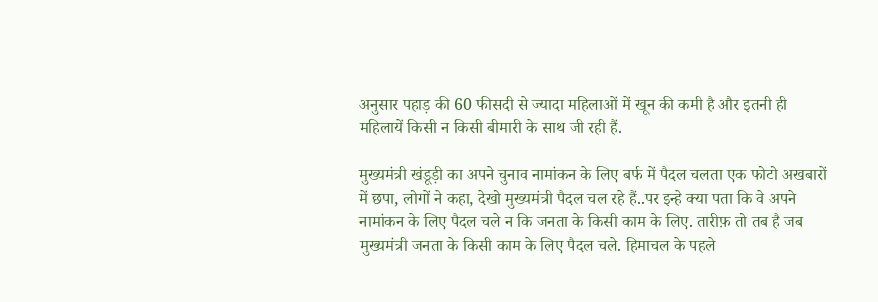अनुसार पहाड़ की 60 फीसदी से ज्यादा महिलाओं में खून की कमी है और इतनी ही महिलायें किसी न किसी बीमारी के साथ जी रही हैं.

मुख्यमंत्री खंडूड़ी का अपने चुनाव नामांकन के लिए बर्फ में पैदल चलता एक फोटो अखबारों में छपा, लोगों ने कहा, देखो मुख्यमंत्री पैदल चल रहे हैं..पर इन्हे क्या पता कि वे अपने नामांकन के लिए पैदल चले न कि जनता के किसी काम के लिए. तारीफ़ तो तब है जब मुख्यमंत्री जनता के किसी काम के लिए पैदल चले. हिमाचल के पहले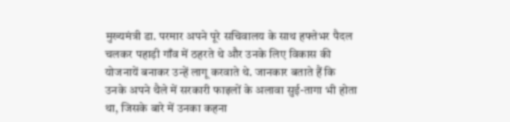मुख्यमंत्री डा. परमार अपने पूरे सचिवालय के साथ हफ्तेभर पैदल चलकर पहाड़ी गाँव में ठहरते थे और उनके लिए विकास की योजनायें बनाकर उन्हें लागू करवाते थे. जानकार बताते हैं कि उनके अपने थैले में सरकारी फाइलों के अलावा सुई-तागा भी होता था, जिसके बारे में उनका कहना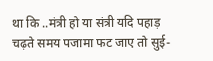था कि ..मंत्री हो या संत्री यदि पहाड़ चढ़ते समय पजामा फट जाए तो सुई-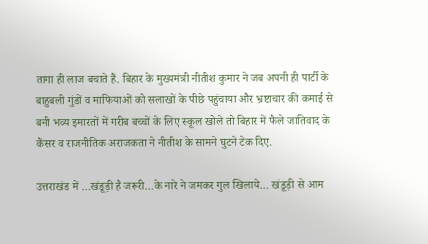तागा ही लाज बचाते हैं. बिहार के मुख्यमंत्री नीतीश कुमार ने जब अपनी ही पार्टी के बाहुबली गुंडों व माफियाओं को सलाखों के पीछे पहुंचाया और भ्रष्टाचार की कमाई से बनी भव्य इमारतों में गरीब बच्चों के लिए स्कूल खोले तो बिहार में फैले जातिवाद के कैंसर व राजनीतिक अराजकता ने नीतीश के सामने घुटने टेक दिए.

उत्तराखंड में …खंडूड़ी है जरूरी…के नारे ने जमकर गुल खिलाये… खंडूड़ी से आम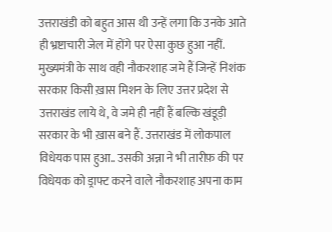उत्तराखंडी को बहुत आस थी उन्हें लगा कि उनके आते ही भ्रष्टाचारी जेल में होंगे पर ऐसा कुछ हुआ नहीं. मुख्यमंत्री के साथ वही नौकरशाह जमे हैं जिन्हें निशंक सरकार किसी ख़ास मिशन के लिए उत्तर प्रदेश से उत्तराखंड लाये थे, वे जमे ही नहीं हैं बल्कि खंडूड़ी सरकार के भी ख़ास बने हैं. उत्तराखंड में लोकपाल विधेयक पास हुआ.. उसकी अन्ना ने भी तारीफ़ की पर विधेयक को ड्राफ्ट करने वाले नौकरशाह अपना काम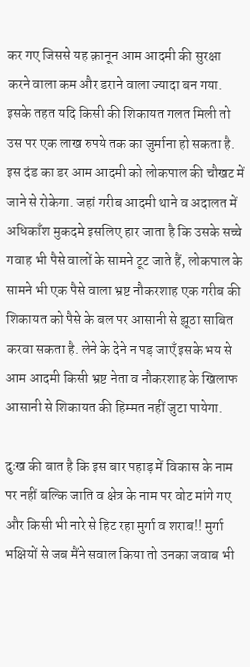कर गए जिससे यह क़ानून आम आदमी की सुरक्षा करने वाला कम और डराने वाला ज्यादा बन गया. इसके तहत यदि किसी की शिकायत गलत मिली तो उस पर एक लाख रुपये तक का जुर्माना हो सकता है. इस दंड का डर आम आदमी को लोकपाल की चौखट में जाने से रोकेगा. जहां गरीब आदमी थाने व अदालत में अधिकाँश मुकदमे इसलिए हार जाता है कि उसके सच्चे गवाह भी पैसे वालों के सामने टूट जाते हैं, लोकपाल के सामने भी एक पैसे वाला भ्रष्ट नौकरशाह एक गरीब की शिकायत को पैसे के बल पर आसानी से झूठा साबित करवा सकता है. लेने के देने न पड़ जाएँ इसके भय से आम आदमी किसी भ्रष्ट नेता व नौकरशाह के खिलाफ आसानी से शिकायत की हिम्मत नहीं जुटा पायेगा.

दुःख की बात है कि इस बार पहाड़ में विकास के नाम पर नहीं बल्कि जाति व क्षेत्र के नाम पर वोट मांगे गए और किसी भी नारे से हिट रहा मुर्गा व शराब!! मुर्गा भक्षियों से जब मैंने सवाल किया तो उनका जवाब भी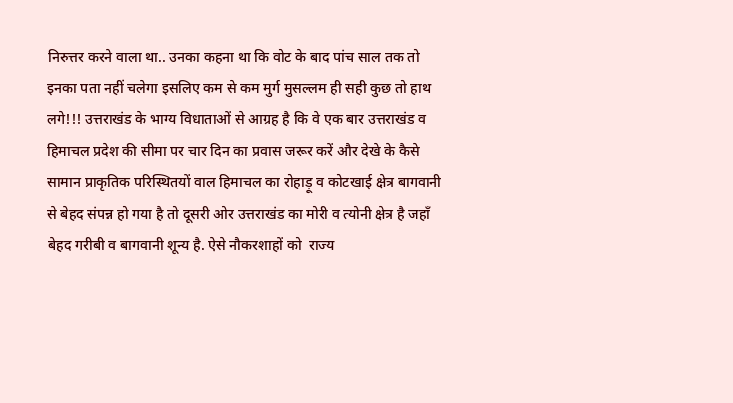निरुत्तर करने वाला था.. उनका कहना था कि वोट के बाद पांच साल तक तो इनका पता नहीं चलेगा इसलिए कम से कम मुर्ग मुसल्लम ही सही कुछ तो हाथ लगे!!! उत्तराखंड के भाग्य विधाताओं से आग्रह है कि वे एक बार उत्तराखंड व हिमाचल प्रदेश की सीमा पर चार दिन का प्रवास जरूर करें और देखे के कैसे सामान प्राकृतिक परिस्थितयों वाल हिमाचल का रोहाड़ू व कोटखाई क्षेत्र बागवानी से बेहद संपन्न हो गया है तो दूसरी ओर उत्तराखंड का मोरी व त्योनी क्षेत्र है जहाँ बेहद गरीबी व बागवानी शून्य है. ऐसे नौकरशाहों को  राज्य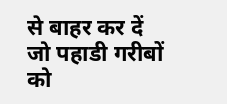से बाहर कर दें जो पहाडी गरीबों को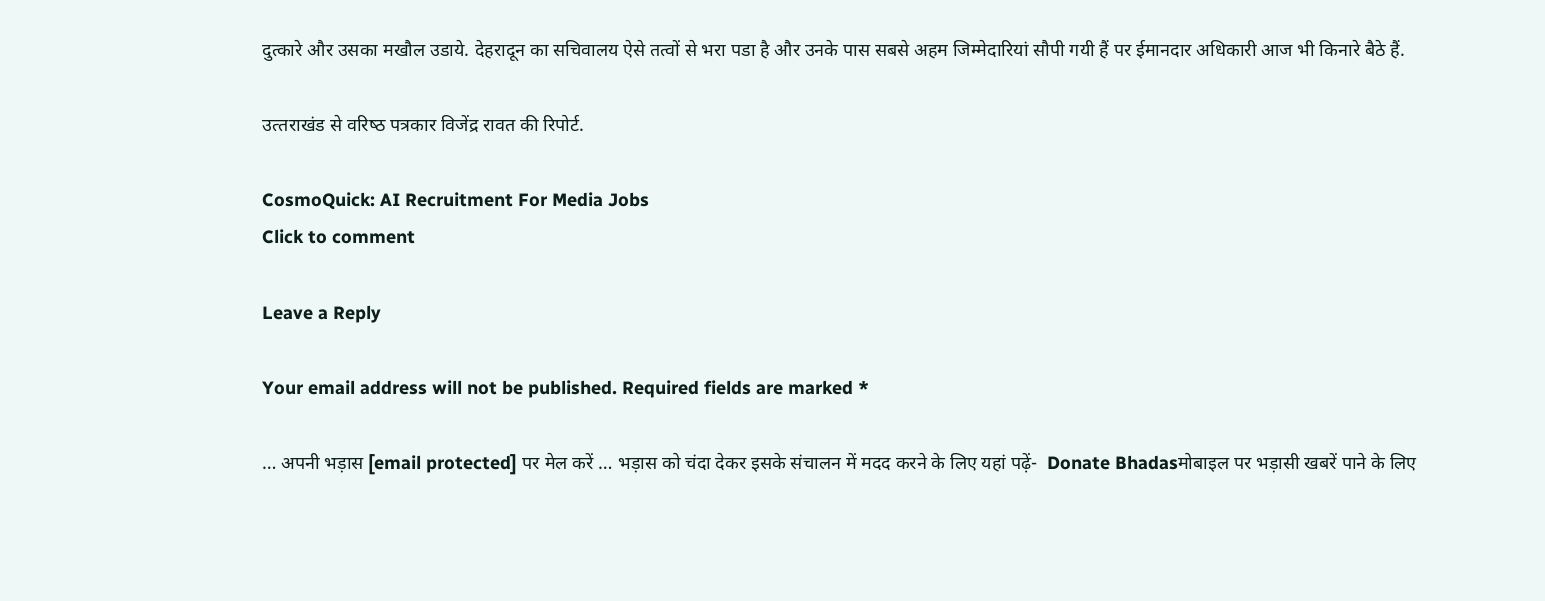दुत्कारे और उसका मखौल उडाये. देहरादून का सचिवालय ऐसे तत्वों से भरा पडा है और उनके पास सबसे अहम जिम्मेदारियां सौपी गयी हैं पर ईमानदार अधिकारी आज भी किनारे बैठे हैं.

उत्‍तराखंड से वरिष्‍ठ पत्रकार विजेंद्र रावत की रिपोर्ट.

CosmoQuick: AI Recruitment For Media Jobs
Click to comment

Leave a Reply

Your email address will not be published. Required fields are marked *

… अपनी भड़ास [email protected] पर मेल करें … भड़ास को चंदा देकर इसके संचालन में मदद करने के लिए यहां पढ़ें-  Donate Bhadasमोबाइल पर भड़ासी खबरें पाने के लिए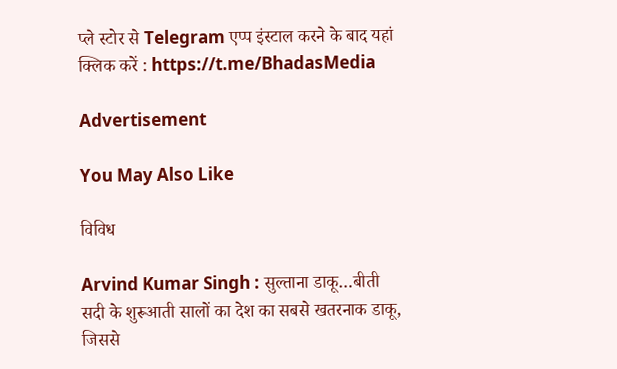प्ले स्टोर से Telegram एप्प इंस्टाल करने के बाद यहां क्लिक करें : https://t.me/BhadasMedia

Advertisement

You May Also Like

विविध

Arvind Kumar Singh : सुल्ताना डाकू…बीती सदी के शुरूआती सालों का देश का सबसे खतरनाक डाकू, जिससे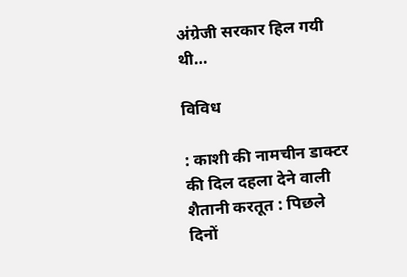अंग्रेजी सरकार हिल गयी थी…

विविध

: काशी की नामचीन डाक्टर की दिल दहला देने वाली शैतानी करतूत : पिछले दिनों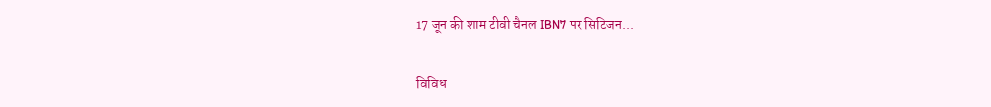17 जून की शाम टीवी चैनल IBN7 पर सिटिजन...

विविध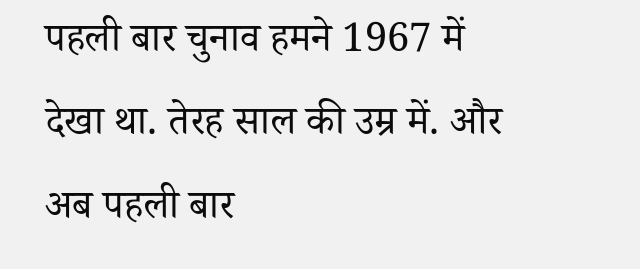पहली बार चुनाव हमने 1967 में देखा था. तेरह साल की उम्र में. और अब पहली बार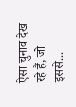ऐसा चुनाव देख रहे हैं, जो इससे...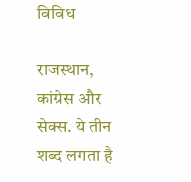विविध

राजस्थान, कांग्रेस और सेक्स. ये तीन शब्द लगता है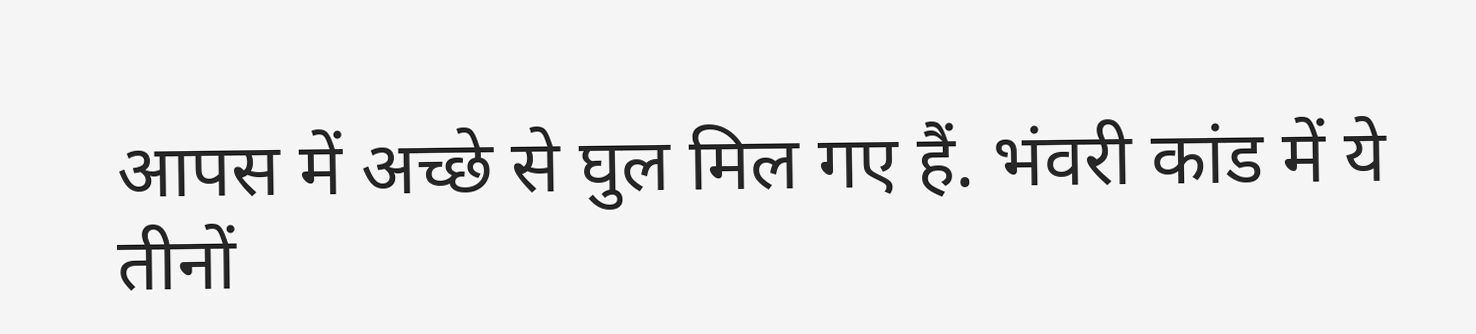आपस में अच्छे से घुल मिल गए हैं. भंवरी कांड में ये तीनों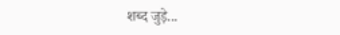शब्द जुड़े...